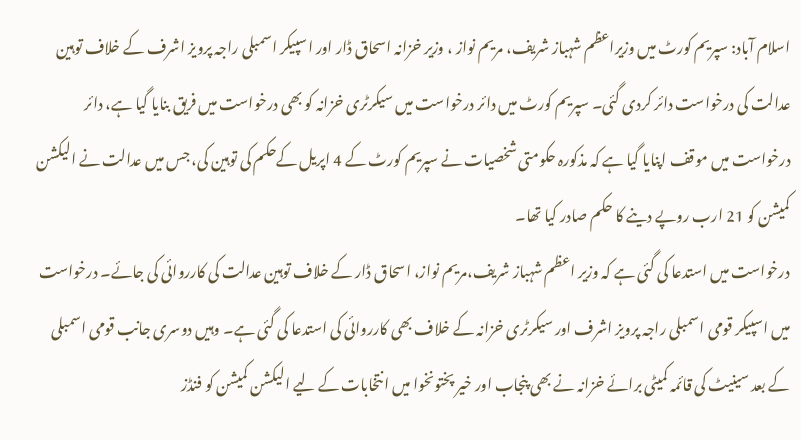اسلام آباد: سپریم کورٹ میں وزیراعظم شہباز شریف، مریم نواز ، وزیر خزانہ اسحاق ڈار اور اسپیکر اسمبلی راجہ پرویز اشرف کے خلاف توہین عدالت کی درخواست دائر کردی گئی۔ سپریم کورٹ میں دائر درخواست میں سیکرٹری خزانہ کو بھی درخواست میں فریق بنایا گیا ہے، دائر درخواست میں موقف اپنایا گیا ہے کہ مذکورہ حکومتی شخصیات نے سپریم کورٹ کے 4 اپریل کےحکم کی توہین کی، جس میں عدالت نے الیکشن کمیشن کو 21 ارب روپے دینے کا حکم صادر کیا تھا۔
درخواست میں استدعا کی گئی ہے کہ وزیر اعظم شہباز شریف،مریم نواز، اسحاق ڈار کے خلاف توہین عدالت کی کارروائی کی جائے۔ درخواست میں اسپیکر قومی اسمبلی راجہ پرویز اشرف اور سیکرٹری خزانہ کے خلاف بھی کارروائی کی استدعا کی گئی ہے۔ وہیں دوسری جانب قومی اسمبلی کے بعد سینیٹ کی قائمہ کمیٹی برائے خزانہ نے بھی پنجاب اور خیر پختونخوا میں انتخابات کے لیے الیکشن کمیشن کو فنڈز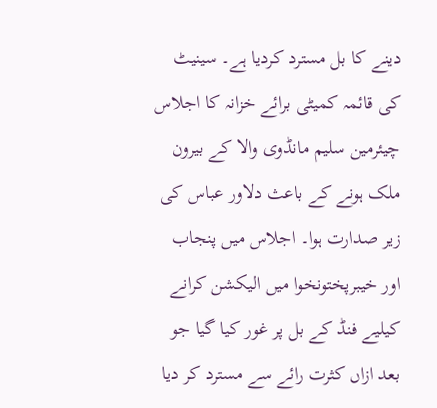دینے کا بل مسترد کردیا ہے۔ سینیٹ کی قائمہ کمیٹی برائے خزانہ کا اجلاس چیئرمین سلیم مانڈوی والا کے بیرون ملک ہونے کے باعث دلاور عباس کی زیر صدارت ہوا۔ اجلاس میں پنجاب اور خیبرپختونخوا میں الیکشن کرانے کیلیے فنڈ کے بل پر غور کیا گیا جو بعد ازاں کثرت رائے سے مسترد کر دیا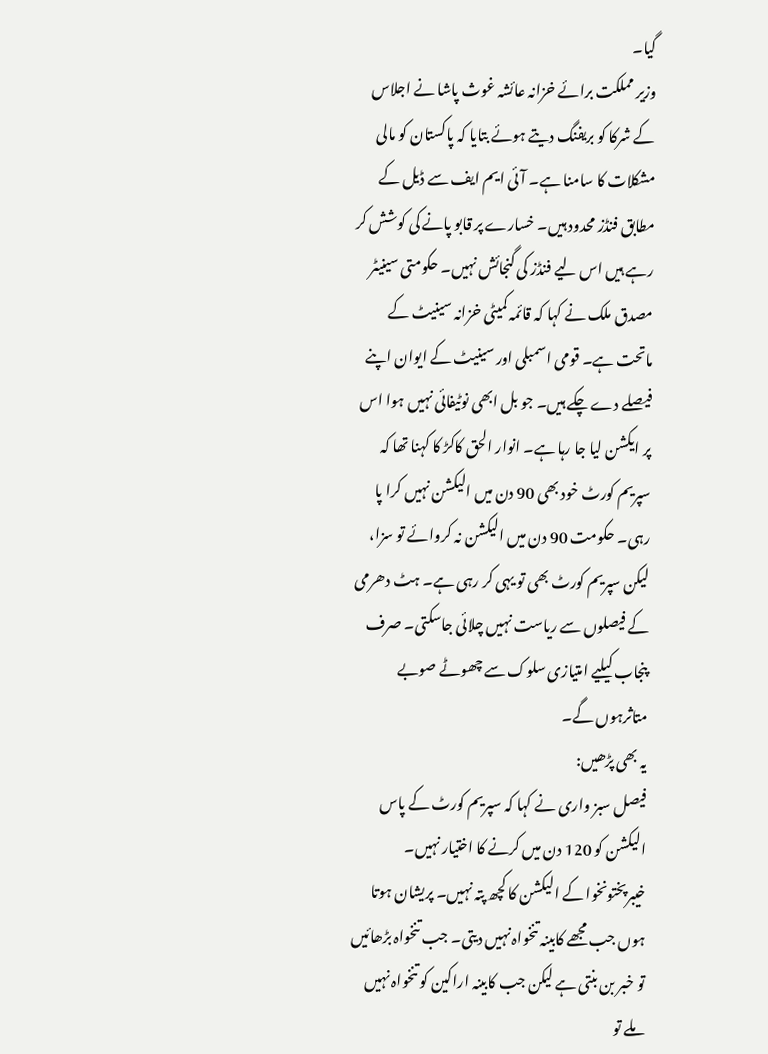گیا۔
وزیر مملکت برائے خزانہ عائشہ غوث پاشا نے اجلاس کے شرکا کو بریفنگ دیتے ہوئے بتایا کہ پاکستان کو مالی مشکلات کا سامنا ہے۔ آئی ایم ایف سے ڈیل کے مطابق فنڈز محدود ہیں۔ خسارے پر قابو پانے کی کوشش کر رہے ہیں اس لیے فنڈز کی گنجائش نہیں۔ حکومتی سینیٹر مصدق ملک نے کہا کہ قائمہ کمیٹی خزانہ سینیٹ کے ماتحت ہے۔ قومی اسمبلی اور سینیٹ کے ایوان اپنے فیصلے دے چکے ہیں۔ جو بل ابھی نوٹیفائی نہیں ہوا اس پر ایکشن لیا جا رہا ہے۔ انوار الحق کاکڑ کا کہنا تھا کہ سپریم کورٹ خود بھی 90 دن میں الیکشن نہیں کرا پا رہی۔ حکومت 90 دن میں الیکشن نہ کروائے تو سزا، لیکن سپریم کورٹ بھی تو یہی کر رہی ہے۔ ہٹ دھرمی کے فیصلوں سے ریاست نہیں چلائی جاسکتی۔ صرف پنجاب کیلیے امتیازی سلوک سے چھوٹے صوبے متاثرہوں گے۔
یہ بھی پڑھیں:
فیصل سبز واری نے کہا کہ سپریم کورٹ کے پاس الیکشن کو 120 دن میں کرنے کا اختیار نہیں۔ خیبرپختونخوا کے الیکشن کا کچھ پتہ نہیں۔ پریشان ہوتا ہوں جب مجھے کابینہ تنخواہ نہیں دیتی۔ جب تنخواہ بڑھائیں تو خبر بن بنتی ہے لیکن جب کابینہ اراکین کو تنخواہ نہیں ملے تو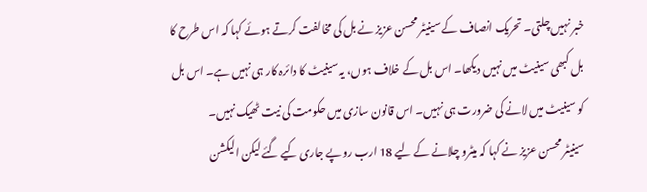خبر نہیں چلتی۔ تحریک انصاف کے سینیٹر محسن عزیز نے بل کی مخالفت کرتے ہوئے کہا کہ اس طرح کا بل کبھی سینیٹ میں نہیں دیکھا۔ اس بل کے خلاف ہوں، یہ سینیٹ کا دائرہ کار ہی نہیں ہے۔ اس بل کو سینیٹ میں لانے کی ضرورت ہی نہیں۔ اس قانون سازی میں حکومت کی نیت ٹھیک نہیں۔
سینیٹر محسن عزیز نے کہا کہ میٹرو چلانے کے لیے 18 ارب روپے جاری کیے گئے لیکن الیکشن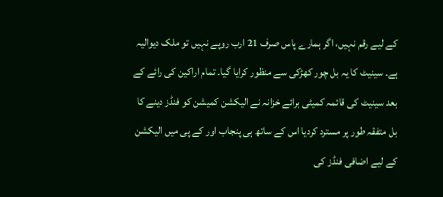کے لیے رقم نہیں، اگر ہمارے پاس صرف 21 ارب روپے نہیں تو ملک دیوالیہ ہے۔ سینیٹ کا یہ بل چور کھڑکی سے منظور کرایا گیا۔ تمام اراکین کی رائے کے بعد سینیٹ کی قائمہ کمیٹی برائے خزانہ نے الیکشن کمیشن کو فنڈز دینے کا بل متفقہ طور پر مسترد کردیا اس کے ساتھ ہی پنجاب اور کے پی میں الیکشن کے لیے اضافی فنڈز کی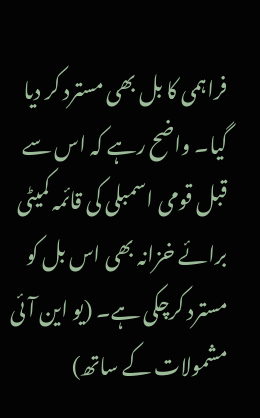فراہمی کا بل بھی مسترد کر دیا گیا۔ واضح رہے کہ اس سے قبل قومی اسمبلی کی قائمہ کمیٹی برائے خزانہ بھی اس بل کو مسترد کرچکی ہے۔ (یو این آئی مشمولات کے ساتھ)